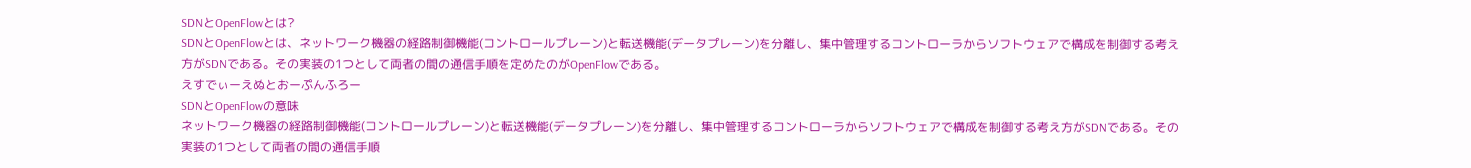SDNとOpenFlowとは?
SDNとOpenFlowとは、ネットワーク機器の経路制御機能(コントロールプレーン)と転送機能(データプレーン)を分離し、集中管理するコントローラからソフトウェアで構成を制御する考え方がSDNである。その実装の1つとして両者の間の通信手順を定めたのがOpenFlowである。
えすでぃーえぬとおーぷんふろー
SDNとOpenFlowの意味
ネットワーク機器の経路制御機能(コントロールプレーン)と転送機能(データプレーン)を分離し、集中管理するコントローラからソフトウェアで構成を制御する考え方がSDNである。その実装の1つとして両者の間の通信手順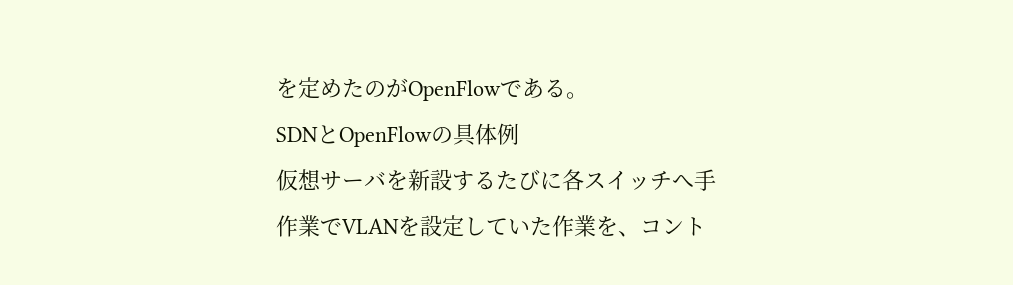を定めたのがOpenFlowである。
SDNとOpenFlowの具体例
仮想サーバを新設するたびに各スイッチへ手作業でVLANを設定していた作業を、コント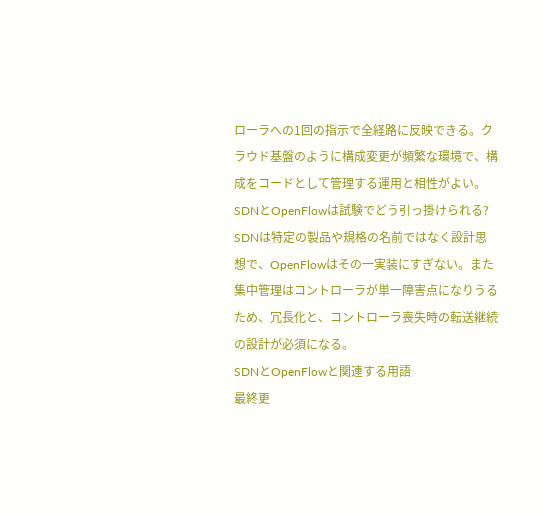ローラへの1回の指示で全経路に反映できる。クラウド基盤のように構成変更が頻繁な環境で、構成をコードとして管理する運用と相性がよい。
SDNとOpenFlowは試験でどう引っ掛けられる?
SDNは特定の製品や規格の名前ではなく設計思想で、OpenFlowはその一実装にすぎない。また集中管理はコントローラが単一障害点になりうるため、冗長化と、コントローラ喪失時の転送継続の設計が必須になる。
SDNとOpenFlowと関連する用語
最終更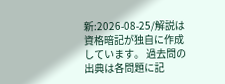新:2026-08-25/解説は資格暗記が独自に作成しています。 過去問の出典は各問題に記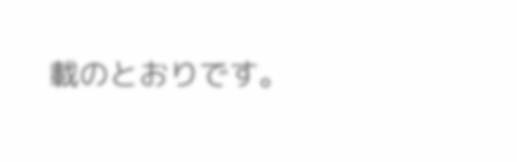載のとおりです。